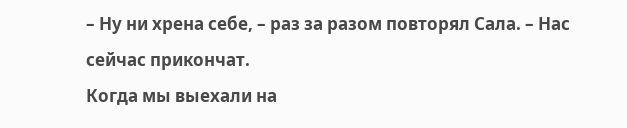– Ну ни хрена себе, – раз за разом повторял Сала. – Нас сейчас прикончат.
Когда мы выехали на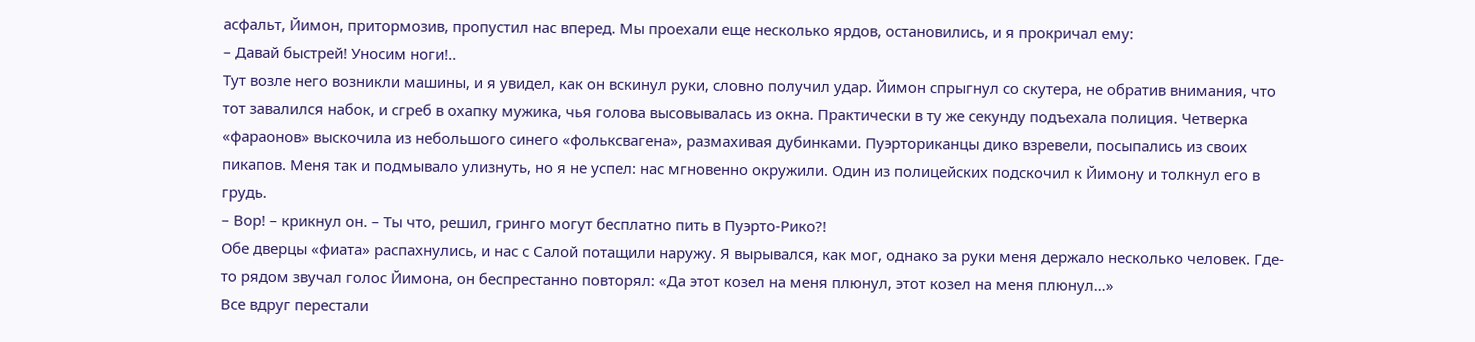асфальт, Йимон, притормозив, пропустил нас вперед. Мы проехали еще несколько ярдов, остановились, и я прокричал ему:
– Давай быстрей! Уносим ноги!..
Тут возле него возникли машины, и я увидел, как он вскинул руки, словно получил удар. Йимон спрыгнул со скутера, не обратив внимания, что тот завалился набок, и сгреб в охапку мужика, чья голова высовывалась из окна. Практически в ту же секунду подъехала полиция. Четверка «фараонов» выскочила из небольшого синего «фольксвагена», размахивая дубинками. Пуэрториканцы дико взревели, посыпались из своих пикапов. Меня так и подмывало улизнуть, но я не успел: нас мгновенно окружили. Один из полицейских подскочил к Йимону и толкнул его в грудь.
– Вор! – крикнул он. – Ты что, решил, гринго могут бесплатно пить в Пуэрто-Рико?!
Обе дверцы «фиата» распахнулись, и нас с Салой потащили наружу. Я вырывался, как мог, однако за руки меня держало несколько человек. Где-то рядом звучал голос Йимона, он беспрестанно повторял: «Да этот козел на меня плюнул, этот козел на меня плюнул…»
Все вдруг перестали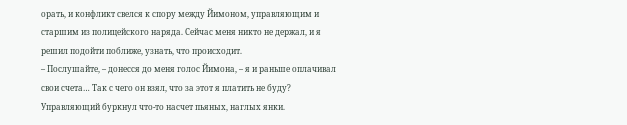орать, и конфликт свелся к спору между Йимоном, управляющим и старшим из полицейского наряда. Сейчас меня никто не держал, и я решил подойти поближе, узнать, что происходит.
– Послушайте, – донесся до меня голос Йимона, – я и раньше оплачивал свои счета… Так с чего он взял, что за этот я платить не буду?
Управляющий буркнул что-то насчет пьяных, наглых янки.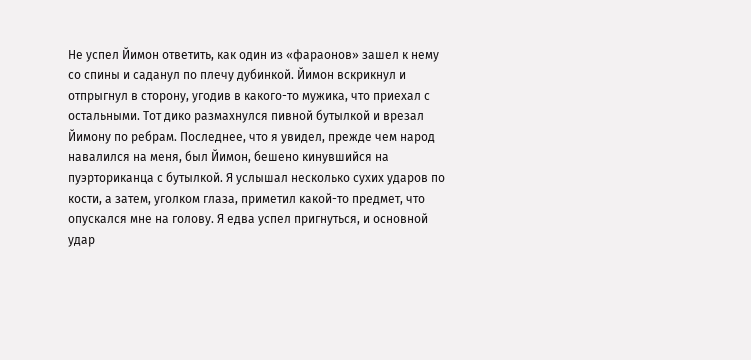Не успел Йимон ответить, как один из «фараонов» зашел к нему со спины и саданул по плечу дубинкой. Йимон вскрикнул и отпрыгнул в сторону, угодив в какого-то мужика, что приехал с остальными. Тот дико размахнулся пивной бутылкой и врезал Йимону по ребрам. Последнее, что я увидел, прежде чем народ навалился на меня, был Йимон, бешено кинувшийся на пуэрториканца с бутылкой. Я услышал несколько сухих ударов по кости, а затем, уголком глаза, приметил какой-то предмет, что опускался мне на голову. Я едва успел пригнуться, и основной удар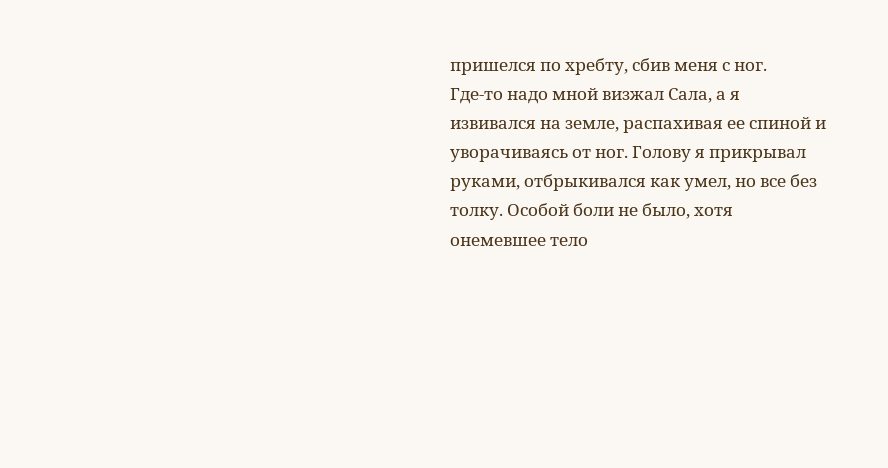пришелся по хребту, сбив меня с ног.
Где-то надо мной визжал Сала, а я извивался на земле, распахивая ее спиной и уворачиваясь от ног. Голову я прикрывал руками, отбрыкивался как умел, но все без толку. Особой боли не было, хотя онемевшее тело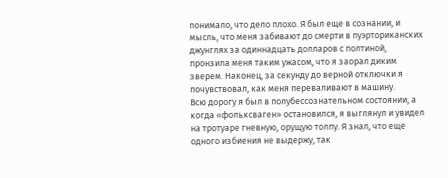понимало, что дело плохо. Я был еще в сознании, и мысль, что меня забивают до смерти в пуэрториканских джунглях за одиннадцать долларов с полтиной, пронзила меня таким ужасом, что я заорал диким зверем. Наконец, за секунду до верной отключки я почувствовал, как меня переваливают в машину.
Всю дорогу я был в полубессознательном состоянии, а когда «фольксваген» остановился, я выглянул и увидел на тротуаре гневную, орущую толпу. Я знал, что еще одного избиения не выдержу, так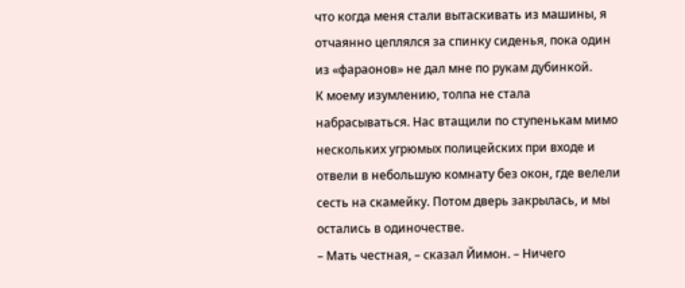что когда меня стали вытаскивать из машины, я отчаянно цеплялся за спинку сиденья, пока один из «фараонов» не дал мне по рукам дубинкой.
К моему изумлению, толпа не стала набрасываться. Нас втащили по ступенькам мимо нескольких угрюмых полицейских при входе и отвели в небольшую комнату без окон, где велели сесть на скамейку. Потом дверь закрылась, и мы остались в одиночестве.
– Мать честная, – сказал Йимон. – Ничего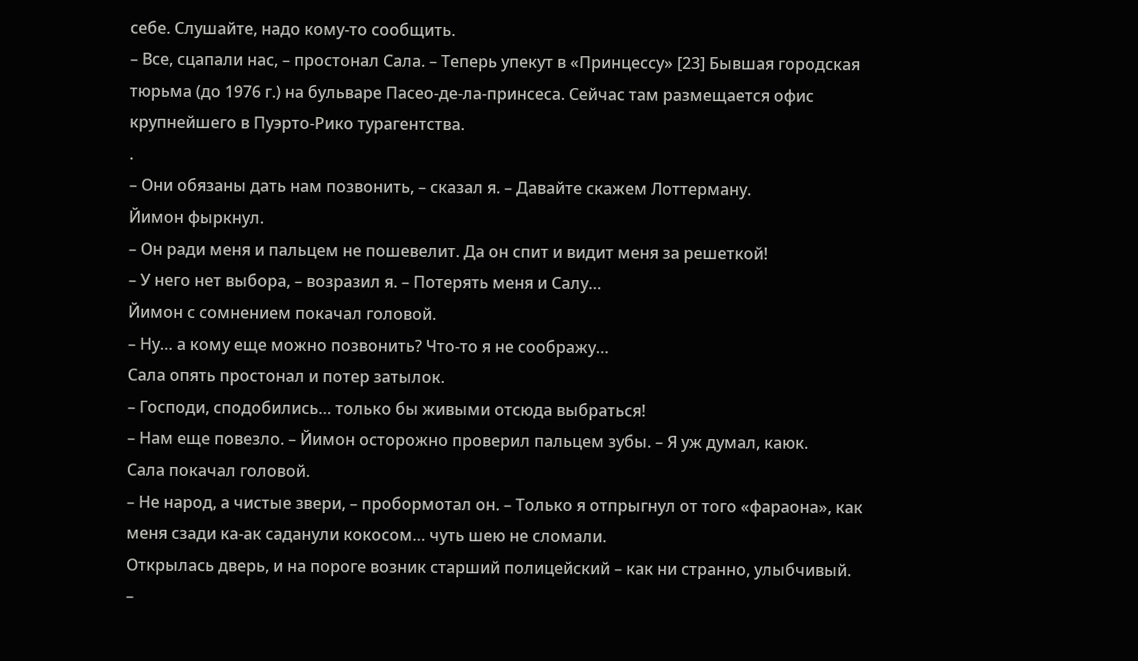себе. Слушайте, надо кому-то сообщить.
– Все, сцапали нас, – простонал Сала. – Теперь упекут в «Принцессу» [23] Бывшая городская тюрьма (до 1976 г.) на бульваре Пасео-де-ла-принсеса. Сейчас там размещается офис крупнейшего в Пуэрто-Рико турагентства.
.
– Они обязаны дать нам позвонить, – сказал я. – Давайте скажем Лоттерману.
Йимон фыркнул.
– Он ради меня и пальцем не пошевелит. Да он спит и видит меня за решеткой!
– У него нет выбора, – возразил я. – Потерять меня и Салу…
Йимон с сомнением покачал головой.
– Ну… а кому еще можно позвонить? Что-то я не соображу…
Сала опять простонал и потер затылок.
– Господи, сподобились… только бы живыми отсюда выбраться!
– Нам еще повезло. – Йимон осторожно проверил пальцем зубы. – Я уж думал, каюк.
Сала покачал головой.
– Не народ, а чистые звери, – пробормотал он. – Только я отпрыгнул от того «фараона», как меня сзади ка-ак саданули кокосом… чуть шею не сломали.
Открылась дверь, и на пороге возник старший полицейский – как ни странно, улыбчивый.
–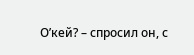О’кей? – спросил он, с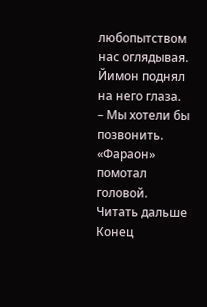любопытством нас оглядывая.
Йимон поднял на него глаза.
– Мы хотели бы позвонить.
«Фараон» помотал головой.
Читать дальше
Конец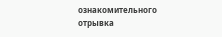ознакомительного отрывка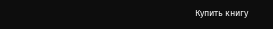Купить книгу